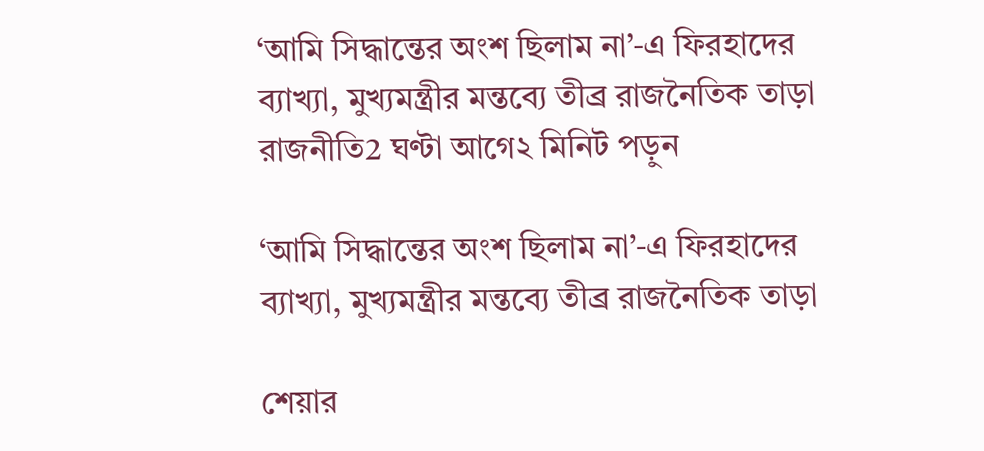‘আমি সিদ্ধান্তের অংশ ছিলাম না’‑এ ফিরহাদের ব্যাখ্যা, মুখ্যমন্ত্রীর মন্তব্যে তীব্র রাজনৈতিক তাড়া
রাজনীতি2 ঘণ্টা আগে২ মিনিট পড়ুন

‘আমি সিদ্ধান্তের অংশ ছিলাম না’‑এ ফিরহাদের ব্যাখ্যা, মুখ্যমন্ত্রীর মন্তব্যে তীব্র রাজনৈতিক তাড়া

শেয়ার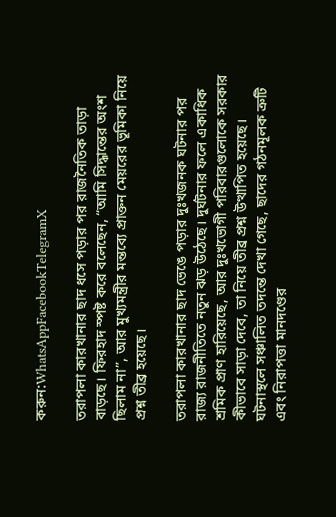করুন:WhatsAppFacebookTelegramX

তরাপলা কারখানার ছাদ ধসে পড়ার পর রাজনৈতিক তাড়া বাড়ছে। ফিরহাদ স্পষ্ট করে বলেছেন, “আমি সিদ্ধান্তের অংশ ছিলাম না”, আর মুখ্যমন্ত্রীর মন্তব্যে প্রাক্তন মেয়রের ভূমিকা নিয়ে প্রশ্ন তীব্র হয়েছে।

তরাপলা কারখানার ছাদ ভেঙে পড়ার দুঃখজনক ঘটনার পর রাজ্য রাজনীতিতে নতুন ঝড় উঠেছে। দুর্ঘটনার ফলে একাধিক শ্রমিক প্রাণ হারিয়েছে, আর দুঃখভোগী পরিবারগুলোকে সরকার কীভাবে সাড়া দেবে, তা নিয়ে তীব্র প্রশ্ন উত্থাপিত হয়েছে। ঘটনাস্থলে সঞ্চালিত তদন্তে দেখা গেছে, ছাদের গঠনমূলক ত্রুটি এবং নিরাপত্তা মানদণ্ডের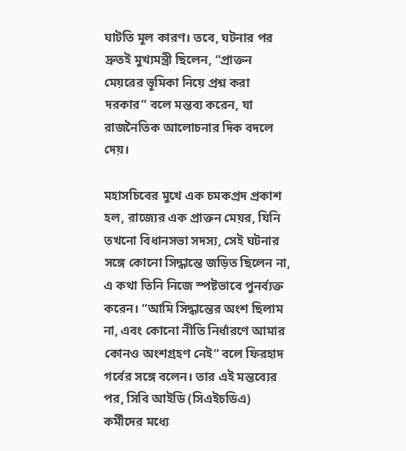ঘাটতি মূল কারণ। তবে, ঘটনার পর দ্রুতই মুখ্যমন্ত্রী ছিলেন, “প্রাক্তন মেয়রের ভূমিকা নিয়ে প্রশ্ন করা দরকার” বলে মন্তব্য করেন, যা রাজনৈতিক আলোচনার দিক বদলে দেয়।

মহাসচিবের মুখে এক চমকপ্রদ প্রকাশ হল, রাজ্যের এক প্রাক্তন মেয়র, যিনি তখনো বিধানসভা সদস্য, সেই ঘটনার সঙ্গে কোনো সিদ্ধান্তে জড়িত ছিলেন না, এ কথা তিনি নিজে স্পষ্টভাবে পুনর্ব্যক্ত করেন। “আমি সিদ্ধান্তের অংশ ছিলাম না, এবং কোনো নীতি নির্ধারণে আমার কোনও অংশগ্রহণ নেই” বলে ফিরহাদ গর্বের সঙ্গে বলেন। তার এই মন্তব্যের পর, সিবি আইডি (সিএইচডিএ) কর্মীদের মধ্যে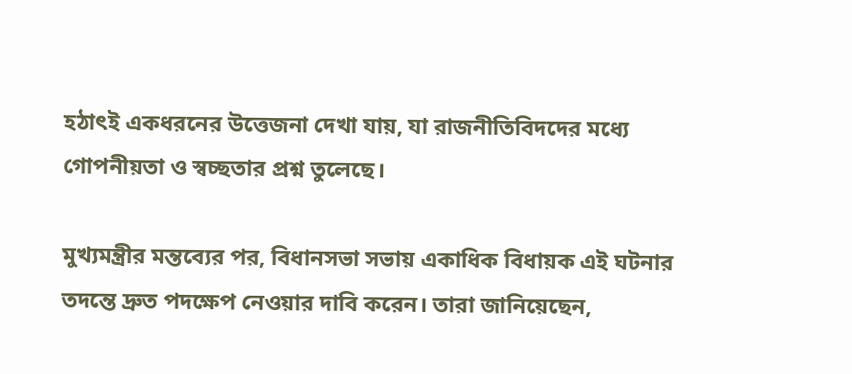হঠাৎই একধরনের উত্তেজনা দেখা যায়, যা রাজনীতিবিদদের মধ্যে গোপনীয়তা ও স্বচ্ছতার প্রশ্ন তুলেছে।

মুখ্যমন্ত্রীর মন্তব্যের পর, বিধানসভা সভায় একাধিক বিধায়ক এই ঘটনার তদন্তে দ্রুত পদক্ষেপ নেওয়ার দাবি করেন। তারা জানিয়েছেন,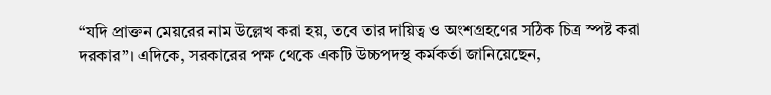“যদি প্রাক্তন মেয়রের নাম উল্লেখ করা হয়, তবে তার দায়িত্ব ও অংশগ্রহণের সঠিক চিত্র স্পষ্ট করা দরকার”। এদিকে, সরকারের পক্ষ থেকে একটি উচ্চপদস্থ কর্মকর্তা জানিয়েছেন,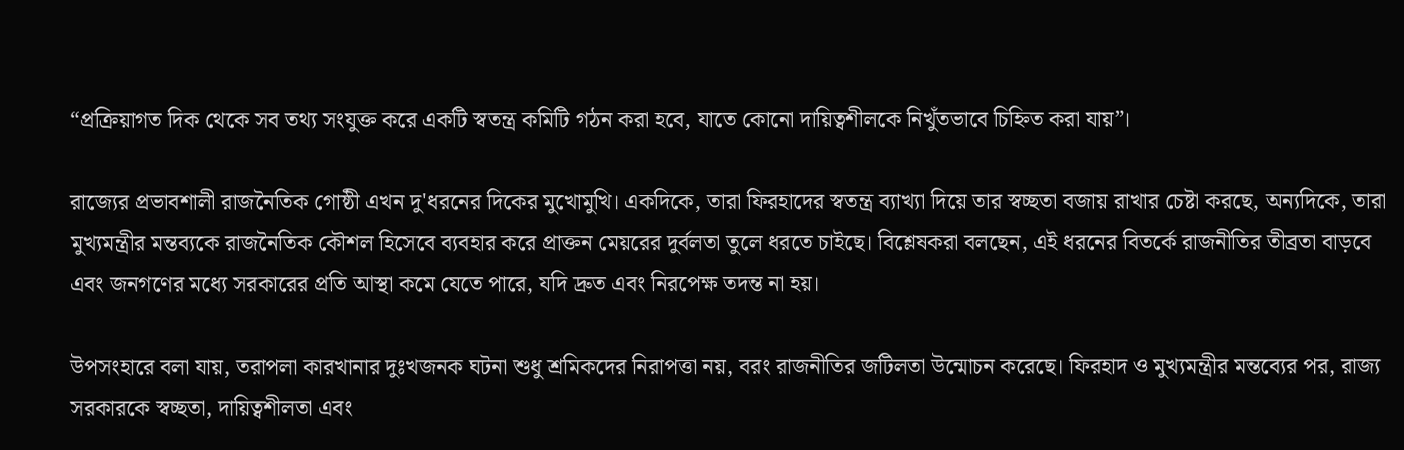“প্রক্রিয়াগত দিক থেকে সব তথ্য সংযুক্ত করে একটি স্বতন্ত্র কমিটি গঠন করা হবে, যাতে কোনো দায়িত্বশীলকে নিখুঁতভাবে চিহ্নিত করা যায়”।

রাজ্যের প্রভাবশালী রাজনৈতিক গোষ্ঠী এখন দু'ধরনের দিকের মুখোমুখি। একদিকে, তারা ফিরহাদের স্বতন্ত্র ব্যাখ্যা দিয়ে তার স্বচ্ছতা বজায় রাখার চেষ্টা করছে, অন্যদিকে, তারা মুখ্যমন্ত্রীর মন্তব্যকে রাজনৈতিক কৌশল হিসেবে ব্যবহার করে প্রাক্তন মেয়রের দুর্বলতা তুলে ধরতে চাইছে। বিশ্লেষকরা বলছেন, এই ধরনের বিতর্কে রাজনীতির তীব্রতা বাড়বে এবং জনগণের মধ্যে সরকারের প্রতি আস্থা কমে যেতে পারে, যদি দ্রুত এবং নিরপেক্ষ তদন্ত না হয়।

উপসংহারে বলা যায়, তরাপলা কারখানার দুঃখজনক ঘটনা শুধু শ্রমিকদের নিরাপত্তা নয়, বরং রাজনীতির জটিলতা উন্মোচন করেছে। ফিরহাদ ও মুখ্যমন্ত্রীর মন্তব্যের পর, রাজ্য সরকারকে স্বচ্ছতা, দায়িত্বশীলতা এবং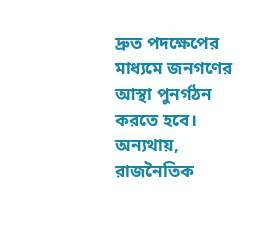দ্রুত পদক্ষেপের মাধ্যমে জনগণের আস্থা পুনর্গঠন করতে হবে। অন্যথায়, রাজনৈতিক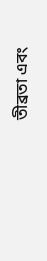তীব্রতা এবং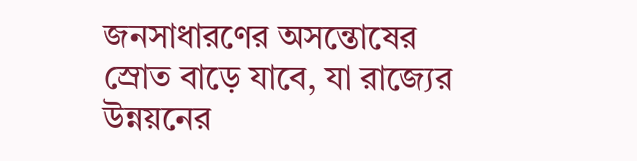জনসাধারণের অসন্তোষের স্রোত বাড়ে যাবে, যা রাজ্যের উন্নয়নের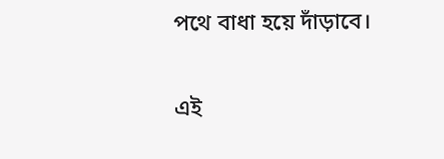পথে বাধা হয়ে দাঁড়াবে।

এই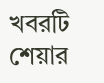খবরটি শেয়ার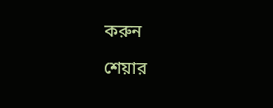করুন

শেয়ার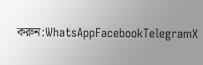করুন:WhatsAppFacebookTelegramX